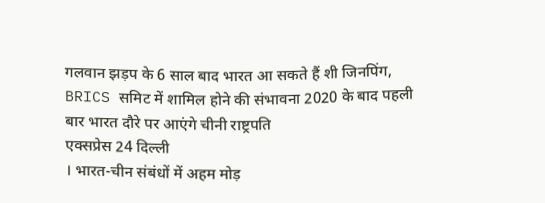गलवान झड़प के 6 साल बाद भारत आ सकते हैं शी जिनपिंग, BRICS समिट में शामिल होने की संभावना 2020 के बाद पहली बार भारत दौरे पर आएंगे चीनी राष्ट्रपति
एक्सप्रेस 24 दिल्ली
। भारत-चीन संबंधों में अहम मोड़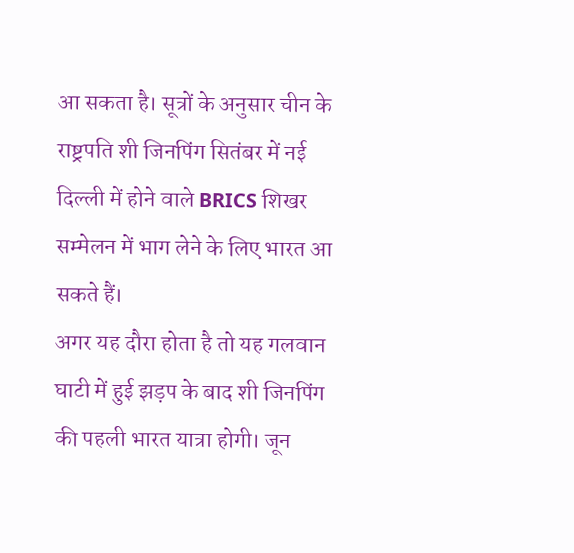आ सकता है। सूत्रों के अनुसार चीन के राष्ट्रपति शी जिनपिंग सितंबर में नई दिल्ली में होने वाले BRICS शिखर सम्मेलन में भाग लेने के लिए भारत आ सकते हैं।
अगर यह दौरा होता है तो यह गलवान घाटी में हुई झड़प के बाद शी जिनपिंग की पहली भारत यात्रा होगी। जून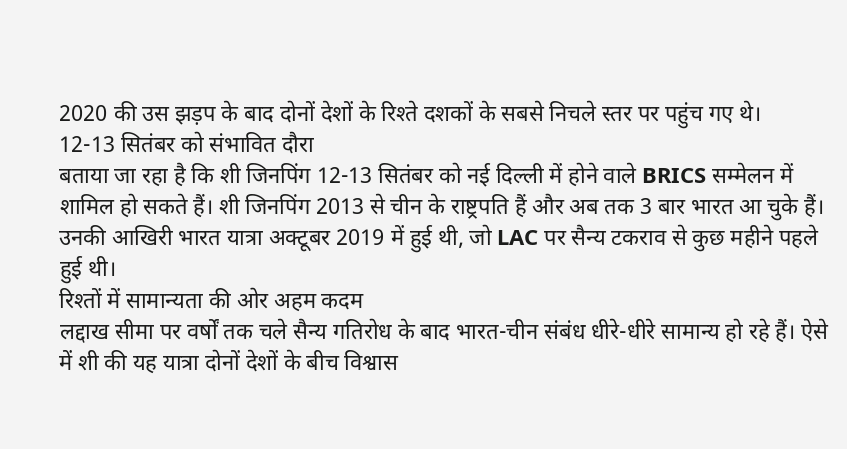2020 की उस झड़प के बाद दोनों देशों के रिश्ते दशकों के सबसे निचले स्तर पर पहुंच गए थे।
12-13 सितंबर को संभावित दौरा
बताया जा रहा है कि शी जिनपिंग 12-13 सितंबर को नई दिल्ली में होने वाले BRICS सम्मेलन में शामिल हो सकते हैं। शी जिनपिंग 2013 से चीन के राष्ट्रपति हैं और अब तक 3 बार भारत आ चुके हैं।
उनकी आखिरी भारत यात्रा अक्टूबर 2019 में हुई थी, जो LAC पर सैन्य टकराव से कुछ महीने पहले हुई थी।
रिश्तों में सामान्यता की ओर अहम कदम
लद्दाख सीमा पर वर्षों तक चले सैन्य गतिरोध के बाद भारत-चीन संबंध धीरे-धीरे सामान्य हो रहे हैं। ऐसे में शी की यह यात्रा दोनों देशों के बीच विश्वास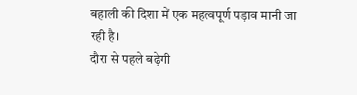बहाली की दिशा में एक महत्वपूर्ण पड़ाव मानी जा रही है।
दौरा से पहले बढ़ेगी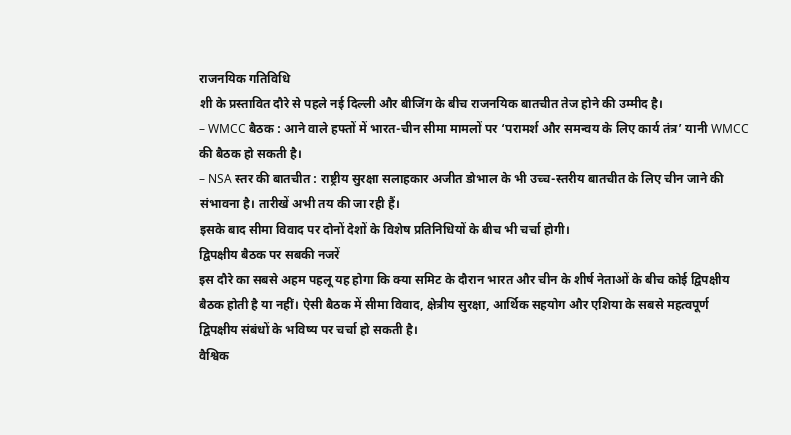राजनयिक गतिविधि
शी के प्रस्तावित दौरे से पहले नई दिल्ली और बीजिंग के बीच राजनयिक बातचीत तेज होने की उम्मीद है।
– WMCC बैठक : आने वाले हफ्तों में भारत-चीन सीमा मामलों पर ‘परामर्श और समन्वय के लिए कार्य तंत्र’ यानी WMCC की बैठक हो सकती है।
– NSA स्तर की बातचीत : राष्ट्रीय सुरक्षा सलाहकार अजीत डोभाल के भी उच्च-स्तरीय बातचीत के लिए चीन जाने की संभावना है। तारीखें अभी तय की जा रही हैं।
इसके बाद सीमा विवाद पर दोनों देशों के विशेष प्रतिनिधियों के बीच भी चर्चा होगी।
द्विपक्षीय बैठक पर सबकी नजरें
इस दौरे का सबसे अहम पहलू यह होगा कि क्या समिट के दौरान भारत और चीन के शीर्ष नेताओं के बीच कोई द्विपक्षीय बैठक होती है या नहीं। ऐसी बैठक में सीमा विवाद, क्षेत्रीय सुरक्षा, आर्थिक सहयोग और एशिया के सबसे महत्वपूर्ण द्विपक्षीय संबंधों के भविष्य पर चर्चा हो सकती है।
वैश्विक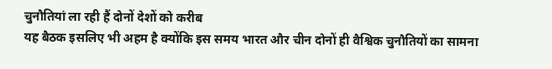चुनौतियां ला रही हैं दोनों देशों को करीब
यह बैठक इसलिए भी अहम है क्योंकि इस समय भारत और चीन दोनों ही वैश्विक चुनौतियों का सामना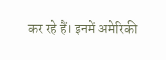कर रहे हैं। इनमें अमेरिकी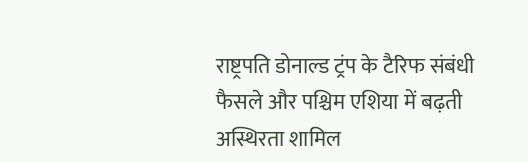राष्ट्रपति डोनाल्ड ट्रंप के टैरिफ संबंधी फैसले और पश्चिम एशिया में बढ़ती अस्थिरता शामिल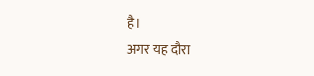है।
अगर यह दौरा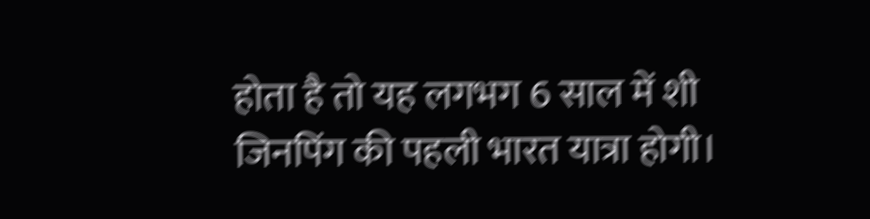होता है तो यह लगभग 6 साल में शी जिनपिंग की पहली भारत यात्रा होगी।